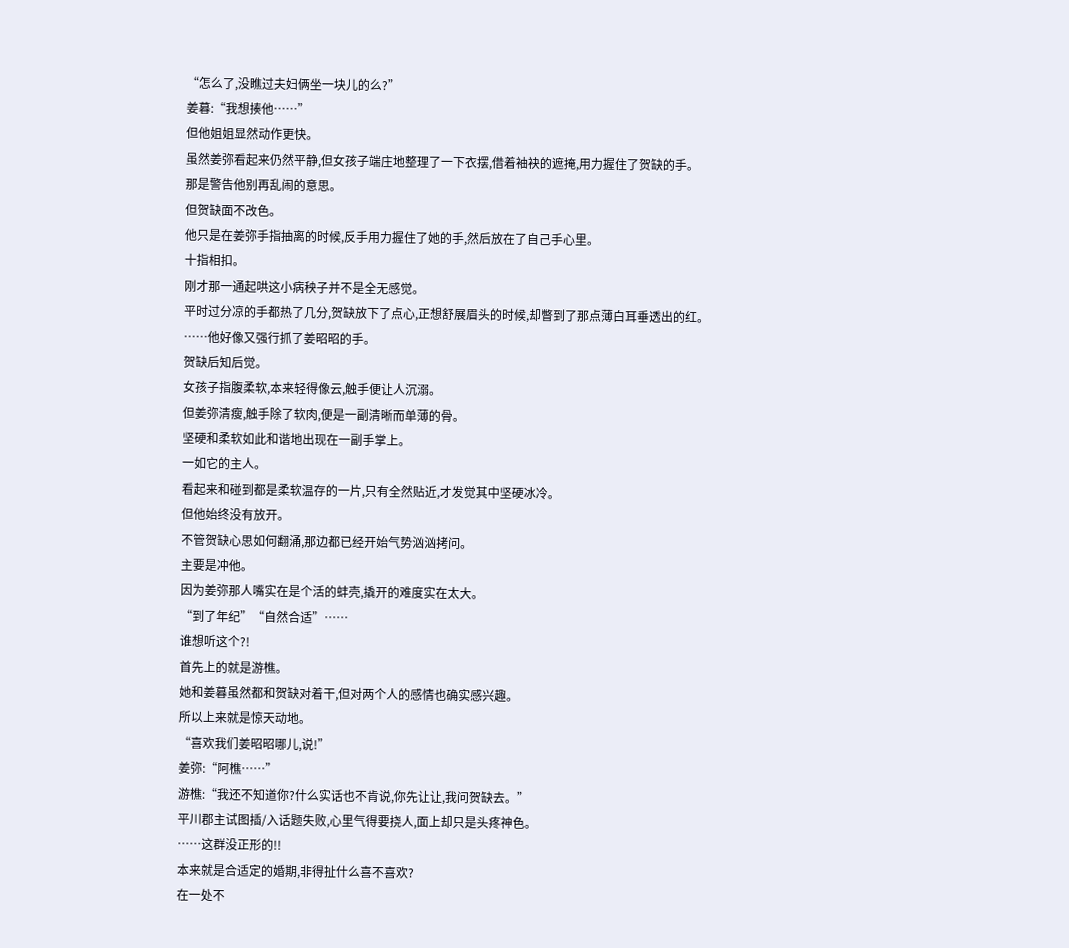“怎么了,没瞧过夫妇俩坐一块儿的么?”
姜暮:“我想揍他……”
但他姐姐显然动作更快。
虽然姜弥看起来仍然平静,但女孩子端庄地整理了一下衣摆,借着袖袂的遮掩,用力握住了贺缺的手。
那是警告他别再乱闹的意思。
但贺缺面不改色。
他只是在姜弥手指抽离的时候,反手用力握住了她的手,然后放在了自己手心里。
十指相扣。
刚才那一通起哄这小病秧子并不是全无感觉。
平时过分凉的手都热了几分,贺缺放下了点心,正想舒展眉头的时候,却瞥到了那点薄白耳垂透出的红。
……他好像又强行抓了姜昭昭的手。
贺缺后知后觉。
女孩子指腹柔软,本来轻得像云,触手便让人沉溺。
但姜弥清瘦,触手除了软肉,便是一副清晰而单薄的骨。
坚硬和柔软如此和谐地出现在一副手掌上。
一如它的主人。
看起来和碰到都是柔软温存的一片,只有全然贴近,才发觉其中坚硬冰冷。
但他始终没有放开。
不管贺缺心思如何翻涌,那边都已经开始气势汹汹拷问。
主要是冲他。
因为姜弥那人嘴实在是个活的蚌壳,撬开的难度实在太大。
“到了年纪”“自然合适”……
谁想听这个?!
首先上的就是游樵。
她和姜暮虽然都和贺缺对着干,但对两个人的感情也确实感兴趣。
所以上来就是惊天动地。
“喜欢我们姜昭昭哪儿,说!”
姜弥:“阿樵……”
游樵:“我还不知道你?什么实话也不肯说,你先让让,我问贺缺去。”
平川郡主试图插/入话题失败,心里气得要挠人,面上却只是头疼神色。
……这群没正形的!!
本来就是合适定的婚期,非得扯什么喜不喜欢?
在一处不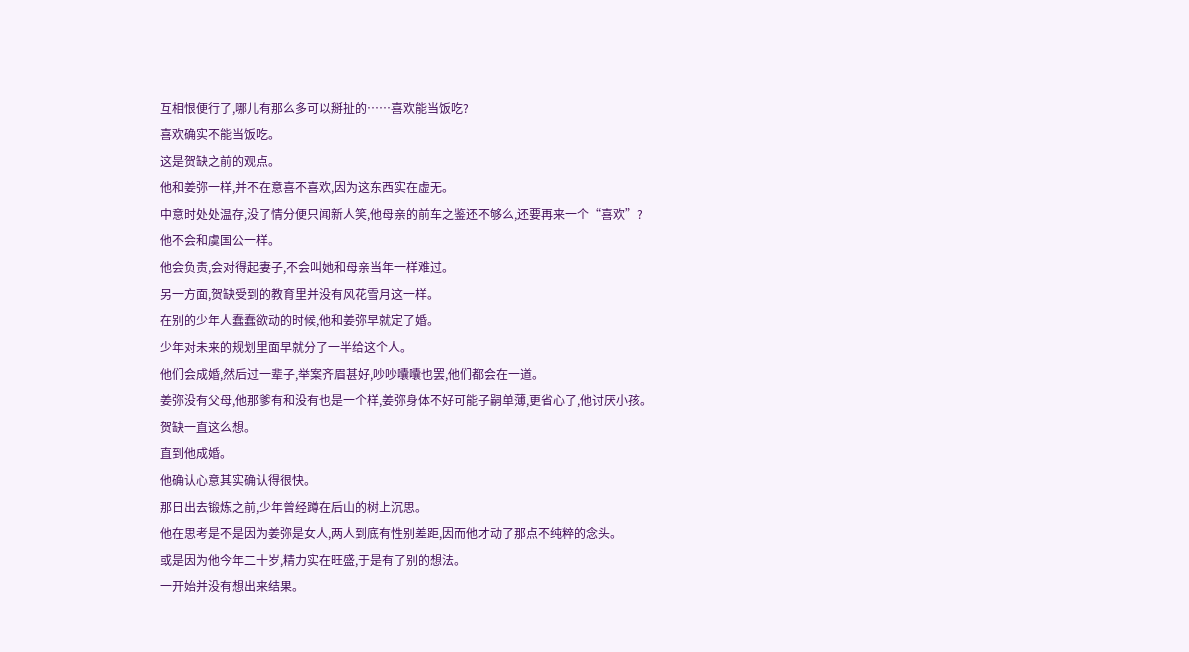互相恨便行了,哪儿有那么多可以掰扯的……喜欢能当饭吃?
喜欢确实不能当饭吃。
这是贺缺之前的观点。
他和姜弥一样,并不在意喜不喜欢,因为这东西实在虚无。
中意时处处温存,没了情分便只闻新人笑,他母亲的前车之鉴还不够么,还要再来一个“喜欢”?
他不会和虞国公一样。
他会负责,会对得起妻子,不会叫她和母亲当年一样难过。
另一方面,贺缺受到的教育里并没有风花雪月这一样。
在别的少年人蠢蠢欲动的时候,他和姜弥早就定了婚。
少年对未来的规划里面早就分了一半给这个人。
他们会成婚,然后过一辈子,举案齐眉甚好,吵吵囔囔也罢,他们都会在一道。
姜弥没有父母,他那爹有和没有也是一个样,姜弥身体不好可能子嗣单薄,更省心了,他讨厌小孩。
贺缺一直这么想。
直到他成婚。
他确认心意其实确认得很快。
那日出去锻炼之前,少年曾经蹲在后山的树上沉思。
他在思考是不是因为姜弥是女人,两人到底有性别差距,因而他才动了那点不纯粹的念头。
或是因为他今年二十岁,精力实在旺盛,于是有了别的想法。
一开始并没有想出来结果。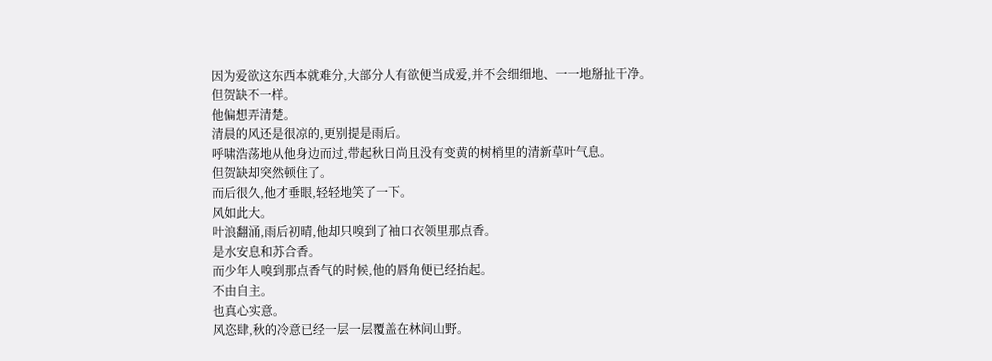因为爱欲这东西本就难分,大部分人有欲便当成爱,并不会细细地、一一地掰扯干净。
但贺缺不一样。
他偏想弄清楚。
清晨的风还是很凉的,更别提是雨后。
呼啸浩荡地从他身边而过,带起秋日尚且没有变黄的树梢里的清新草叶气息。
但贺缺却突然顿住了。
而后很久,他才垂眼,轻轻地笑了一下。
风如此大。
叶浪翻涌,雨后初晴,他却只嗅到了袖口衣领里那点香。
是水安息和苏合香。
而少年人嗅到那点香气的时候,他的唇角便已经抬起。
不由自主。
也真心实意。
风恣肆,秋的冷意已经一层一层覆盖在林间山野。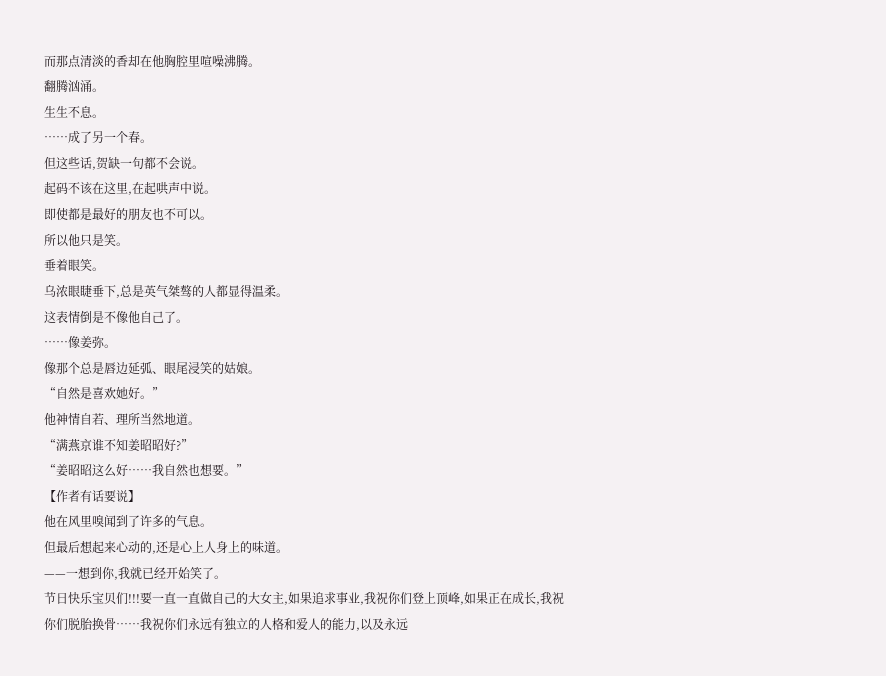而那点清淡的香却在他胸腔里喧噪沸腾。
翻腾汹涌。
生生不息。
……成了另一个春。
但这些话,贺缺一句都不会说。
起码不该在这里,在起哄声中说。
即使都是最好的朋友也不可以。
所以他只是笑。
垂着眼笑。
乌浓眼睫垂下,总是英气桀骜的人都显得温柔。
这表情倒是不像他自己了。
……像姜弥。
像那个总是唇边延弧、眼尾浸笑的姑娘。
“自然是喜欢她好。”
他神情自若、理所当然地道。
“满燕京谁不知姜昭昭好?”
“姜昭昭这么好……我自然也想要。”
【作者有话要说】
他在风里嗅闻到了许多的气息。
但最后想起来心动的,还是心上人身上的味道。
——一想到你,我就已经开始笑了。
节日快乐宝贝们!!!要一直一直做自己的大女主,如果追求事业,我祝你们登上顶峰,如果正在成长,我祝你们脱胎换骨……我祝你们永远有独立的人格和爱人的能力,以及永远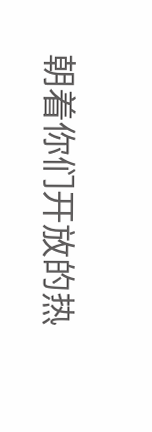朝着你们开放的热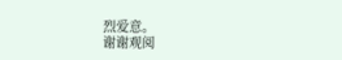烈爱意。
谢谢观阅